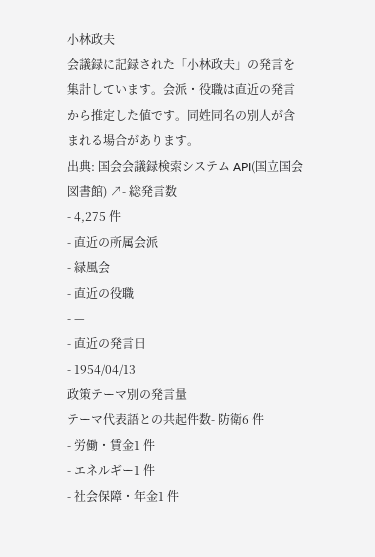小林政夫
会議録に記録された「小林政夫」の発言を集計しています。会派・役職は直近の発言から推定した値です。同姓同名の別人が含まれる場合があります。
出典: 国会会議録検索システム API(国立国会図書館) ↗- 総発言数
- 4,275 件
- 直近の所属会派
- 緑風会
- 直近の役職
- —
- 直近の発言日
- 1954/04/13
政策テーマ別の発言量
テーマ代表語との共起件数- 防衛6 件
- 労働・賃金1 件
- エネルギー1 件
- 社会保障・年金1 件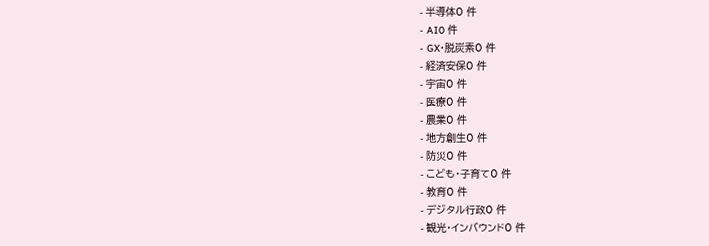- 半導体0 件
- AI0 件
- GX・脱炭素0 件
- 経済安保0 件
- 宇宙0 件
- 医療0 件
- 農業0 件
- 地方創生0 件
- 防災0 件
- こども・子育て0 件
- 教育0 件
- デジタル行政0 件
- 観光・インバウンド0 件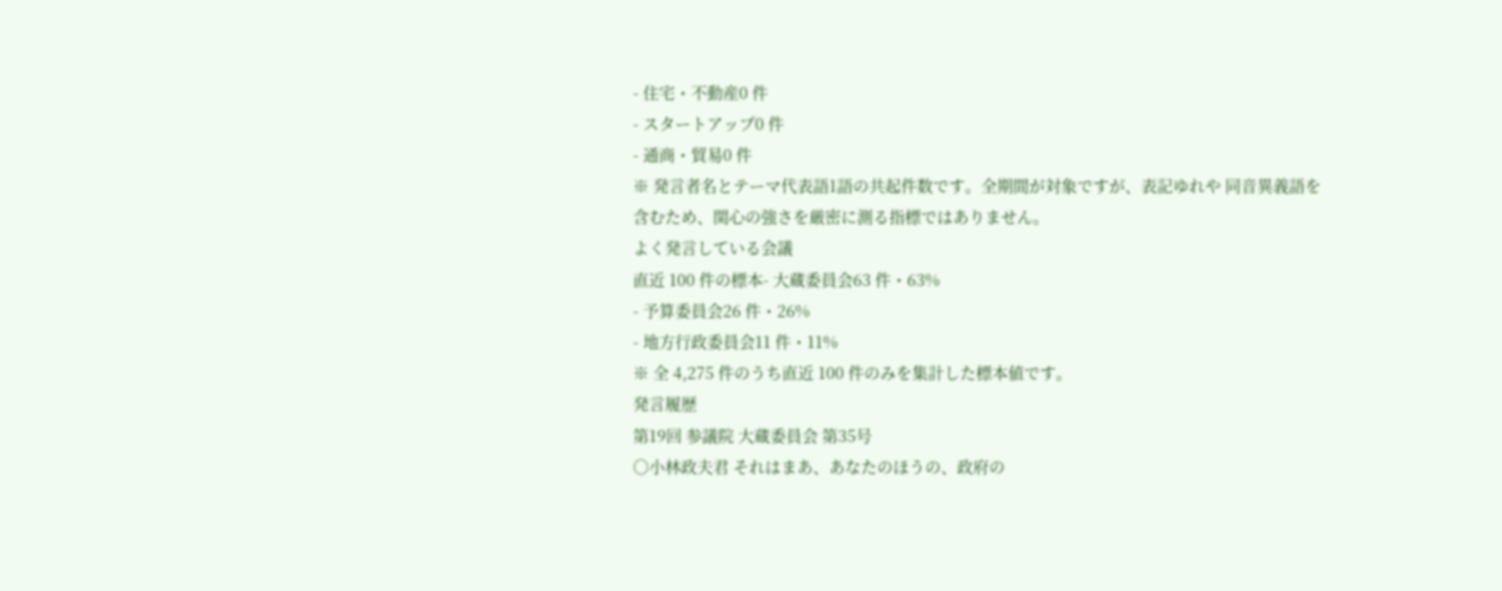- 住宅・不動産0 件
- スタートアップ0 件
- 通商・貿易0 件
※ 発言者名とテーマ代表語1語の共起件数です。全期間が対象ですが、表記ゆれや 同音異義語を含むため、関心の強さを厳密に測る指標ではありません。
よく発言している会議
直近 100 件の標本- 大蔵委員会63 件・63%
- 予算委員会26 件・26%
- 地方行政委員会11 件・11%
※ 全 4,275 件のうち直近 100 件のみを集計した標本値です。
発言履歴
第19回 参議院 大蔵委員会 第35号
○小林政夫君 それはまあ、あなたのほうの、政府の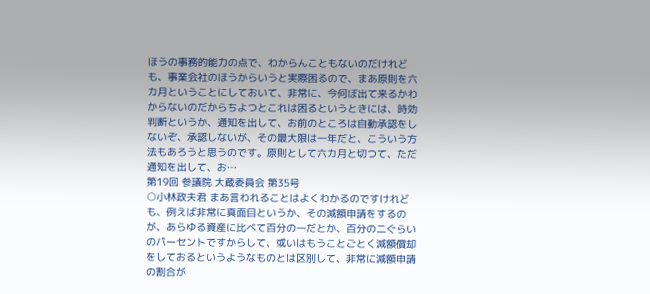ほうの事務的能力の点で、わからんこともないのだけれども、事業会社のほうからいうと実際困るので、まあ原則を六カ月ということにしておいて、非常に、今何ぼ出て来るかわからないのだからちよつとこれは困るというときには、時効判断というか、通知を出して、お前のところは自動承認をしないぞ、承認しないが、その最大限は一年だと、こういう方法もあろうと思うのです。原則として六カ月と切つて、ただ通知を出して、お…
第19回 参議院 大蔵委員会 第35号
○小林政夫君 まあ言われることはよくわかるのですけれども、例えば非常に真面目というか、その減額申請をするのが、あらゆる資産に比べて百分の一だとか、百分の二ぐらいのパーセントですからして、或いはもうことごとく減額償却をしておるというようなものとは区別して、非常に減額申請の割合が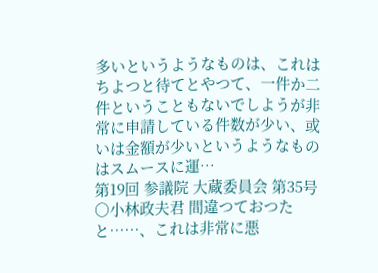多いというようなものは、これはちよつと待てとやつて、一件か二件ということもないでしようが非常に申請している件数が少い、或いは金額が少いというようなものはスムースに運…
第19回 参議院 大蔵委員会 第35号
○小林政夫君 間違つておつたと……、これは非常に悪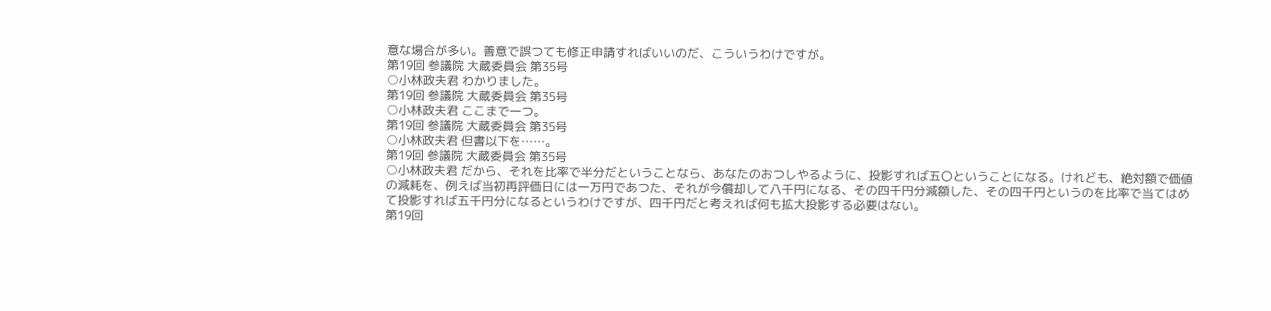意な場合が多い。善意で誤つても修正申請すればいいのだ、こういうわけですが。
第19回 参議院 大蔵委員会 第35号
○小林政夫君 わかりました。
第19回 参議院 大蔵委員会 第35号
○小林政夫君 ここまで一つ。
第19回 参議院 大蔵委員会 第35号
○小林政夫君 但書以下を……。
第19回 参議院 大蔵委員会 第35号
○小林政夫君 だから、それを比率で半分だということなら、あなたのおつしやるように、投影すれば五〇ということになる。けれども、絶対額で価値の減耗を、例えば当初再評価日には一万円であつた、それが今償却して八千円になる、その四千円分減額した、その四千円というのを比率で当てはめて投影すれば五千円分になるというわけですが、四千円だと考えれば何も拡大投影する必要はない。
第19回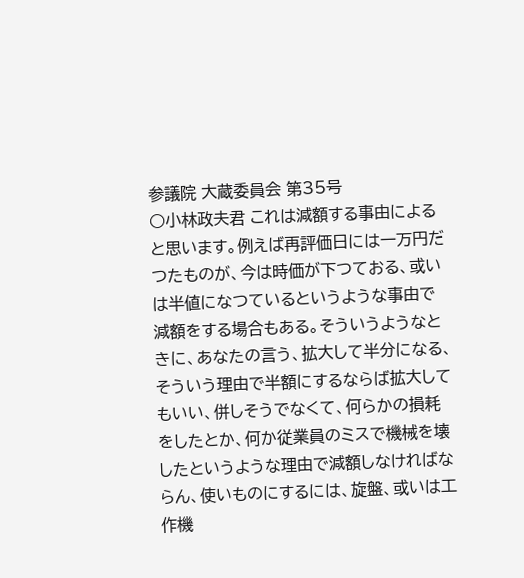参議院 大蔵委員会 第35号
○小林政夫君 これは減額する事由によると思います。例えば再評価日には一万円だつたものが、今は時価が下つておる、或いは半値になつているというような事由で減額をする場合もある。そういうようなときに、あなたの言う、拡大して半分になる、そういう理由で半額にするならば拡大してもいい、併しそうでなくて、何らかの損耗をしたとか、何か従業員のミスで機械を壊したというような理由で減額しなければならん、使いものにするには、旋盤、或いは工作機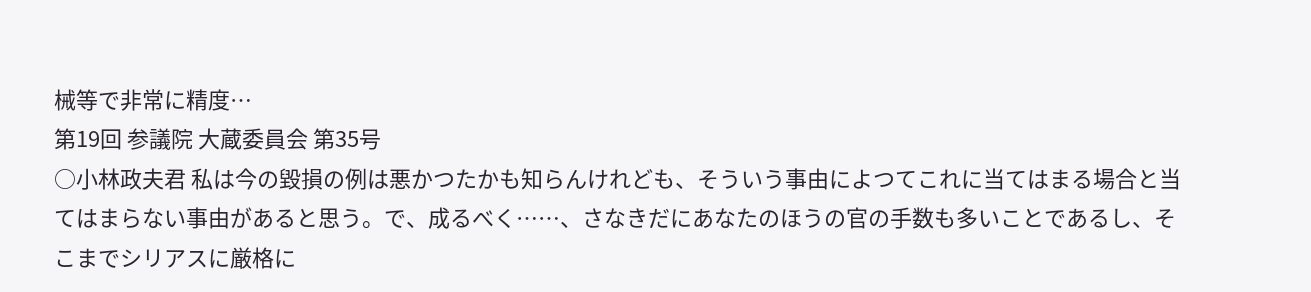械等で非常に精度…
第19回 参議院 大蔵委員会 第35号
○小林政夫君 私は今の毀損の例は悪かつたかも知らんけれども、そういう事由によつてこれに当てはまる場合と当てはまらない事由があると思う。で、成るべく……、さなきだにあなたのほうの官の手数も多いことであるし、そこまでシリアスに厳格に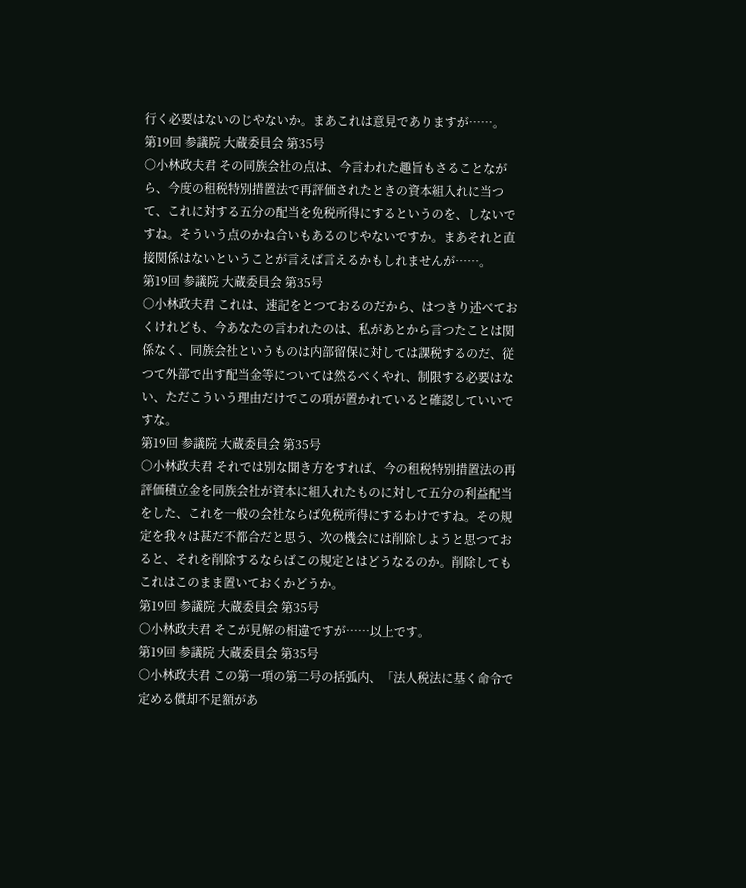行く必要はないのじやないか。まあこれは意見でありますが……。
第19回 参議院 大蔵委員会 第35号
○小林政夫君 その同族会社の点は、今言われた趣旨もさることながら、今度の租税特別措置法で再評価されたときの資本組入れに当つて、これに対する五分の配当を免税所得にするというのを、しないですね。そういう点のかね合いもあるのじやないですか。まあそれと直接関係はないということが言えば言えるかもしれませんが……。
第19回 参議院 大蔵委員会 第35号
○小林政夫君 これは、速記をとつておるのだから、はつきり述べておくけれども、今あなたの言われたのは、私があとから言つたことは関係なく、同族会社というものは内部留保に対しては課税するのだ、従つて外部で出す配当金等については然るべくやれ、制限する必要はない、ただこういう理由だけでこの項が置かれていると確認していいですな。
第19回 参議院 大蔵委員会 第35号
○小林政夫君 それでは別な聞き方をすれば、今の租税特別措置法の再評価積立金を同族会社が資本に組入れたものに対して五分の利益配当をした、これを一般の会社ならば免税所得にするわけですね。その規定を我々は甚だ不都合だと思う、次の機会には削除しようと思つておると、それを削除するならばこの規定とはどうなるのか。削除してもこれはこのまま置いておくかどうか。
第19回 参議院 大蔵委員会 第35号
○小林政夫君 そこが見解の相違ですが……以上です。
第19回 参議院 大蔵委員会 第35号
○小林政夫君 この第一項の第二号の括弧内、「法人税法に基く命令で定める償却不足額があ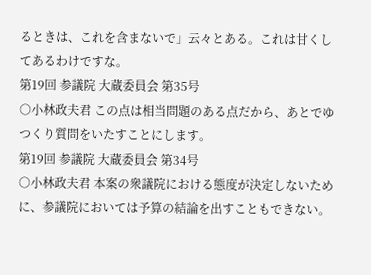るときは、これを含まないで」云々とある。これは甘くしてあるわけですな。
第19回 参議院 大蔵委員会 第35号
○小林政夫君 この点は相当問題のある点だから、あとでゆつくり質問をいたすことにします。
第19回 参議院 大蔵委員会 第34号
○小林政夫君 本案の衆議院における態度が決定しないために、参議院においては予算の結論を出すこともできない。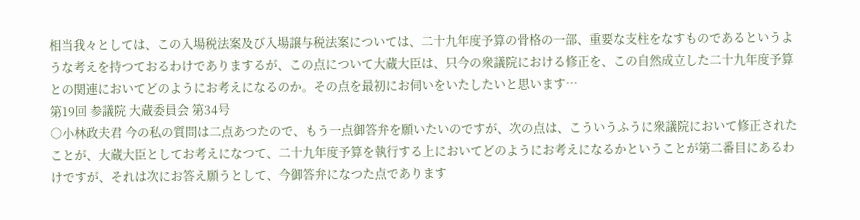相当我々としては、この入場税法案及び入場譲与税法案については、二十九年度予算の骨格の一部、重要な支柱をなすものであるというような考えを持つておるわけでありまするが、この点について大蔵大臣は、只今の衆議院における修正を、この自然成立した二十九年度予算との関連においてどのようにお考えになるのか。その点を最初にお伺いをいたしたいと思います…
第19回 参議院 大蔵委員会 第34号
○小林政夫君 今の私の質問は二点あつたので、もう一点御答弁を願いたいのですが、次の点は、こういうふうに衆議院において修正されたことが、大蔵大臣としてお考えになつて、二十九年度予算を執行する上においてどのようにお考えになるかということが第二番目にあるわけですが、それは次にお答え願うとして、今御答弁になつた点であります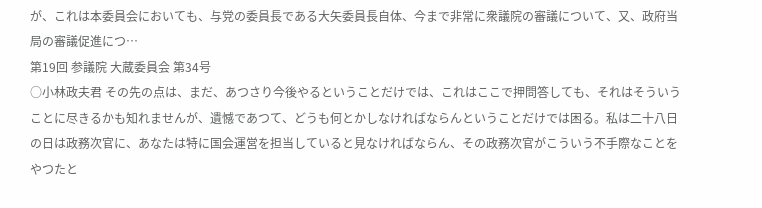が、これは本委員会においても、与党の委員長である大矢委員長自体、今まで非常に衆議院の審議について、又、政府当局の審議促進につ…
第19回 参議院 大蔵委員会 第34号
○小林政夫君 その先の点は、まだ、あつさり今後やるということだけでは、これはここで押問答しても、それはそういうことに尽きるかも知れませんが、遺憾であつて、どうも何とかしなければならんということだけでは困る。私は二十八日の日は政務次官に、あなたは特に国会運営を担当していると見なければならん、その政務次官がこういう不手際なことをやつたと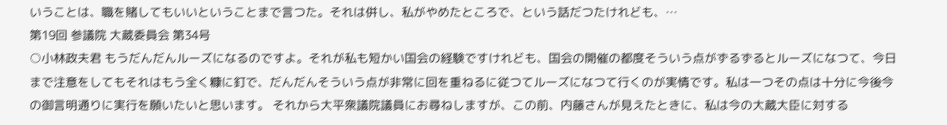いうことは、職を賭してもいいということまで言つた。それは併し、私がやめたところで、という話だつたけれども、…
第19回 参議院 大蔵委員会 第34号
○小林政夫君 もうだんだんルーズになるのですよ。それが私も短かい国会の経験ですけれども、国会の開催の都度そういう点がずるずるとルーズになつて、今日まで注意をしてもそれはもう全く糠に釘で、だんだんそういう点が非常に回を重ねるに従つてルーズになつて行くのが実情です。私は一つその点は十分に今後今の御言明通りに実行を願いたいと思います。 それから大平衆議院議員にお尋ねしますが、この前、内藤さんが見えたときに、私は今の大蔵大臣に対する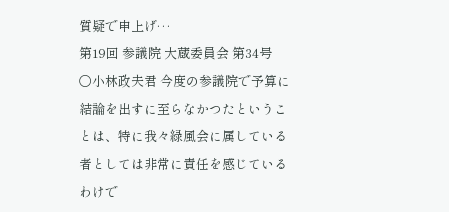質疑で申上げ…
第19回 参議院 大蔵委員会 第34号
○小林政夫君 今度の参議院で予算に結論を出すに至らなかつたということは、特に我々緑風会に属している者としては非常に責任を感じているわけで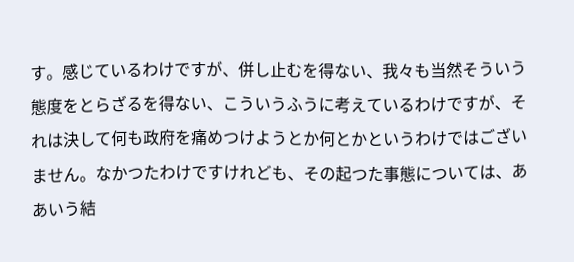す。感じているわけですが、併し止むを得ない、我々も当然そういう態度をとらざるを得ない、こういうふうに考えているわけですが、それは決して何も政府を痛めつけようとか何とかというわけではございません。なかつたわけですけれども、その起つた事態については、ああいう結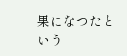果になつたという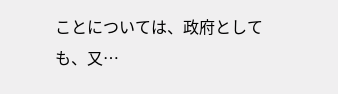ことについては、政府としても、又…